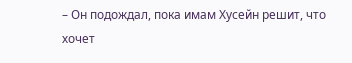– Он подождал, пока имам Хусейн решит, что хочет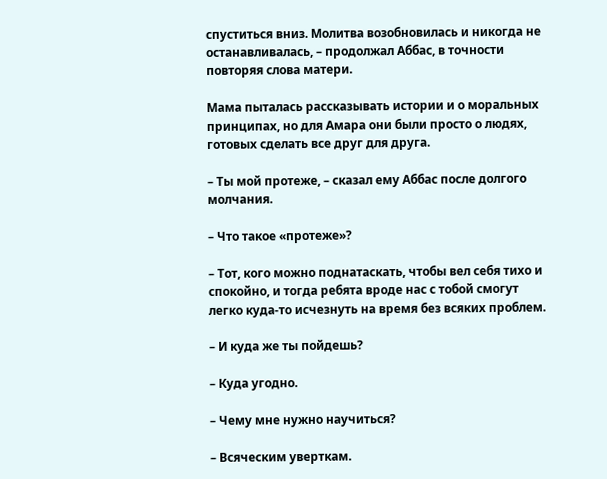спуститься вниз. Молитва возобновилась и никогда не останавливалась, – продолжал Аббас, в точности повторяя слова матери.

Мама пыталась рассказывать истории и о моральных принципах, но для Амара они были просто о людях, готовых сделать все друг для друга.

– Ты мой протеже, – сказал ему Аббас после долгого молчания.

– Что такое «протеже»?

– Тот, кого можно поднатаскать, чтобы вел себя тихо и спокойно, и тогда ребята вроде нас с тобой смогут легко куда‐то исчезнуть на время без всяких проблем.

– И куда же ты пойдешь?

– Куда угодно.

– Чему мне нужно научиться?

– Всяческим уверткам.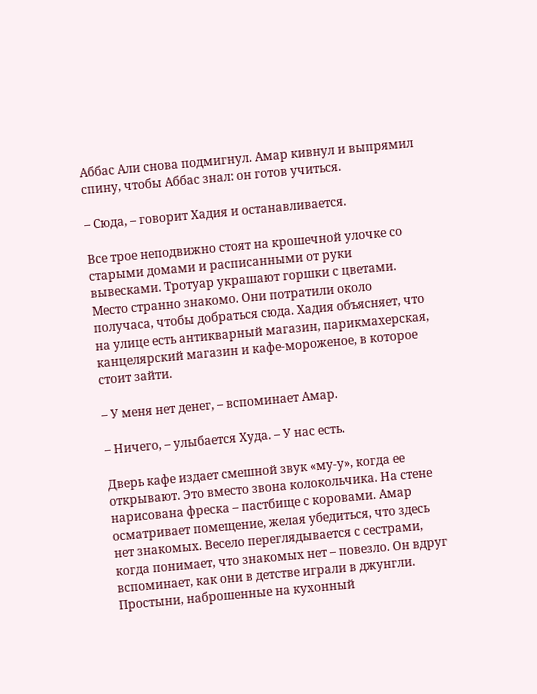Аббас Али снова подмигнул. Амар кивнул и выпрямил спину, чтобы Аббас знал: он готов учиться.

– Сюда, – говорит Хадия и останавливается.

Все трое неподвижно стоят на крошечной улочке со старыми домами и расписанными от руки вывесками. Тротуар украшают горшки с цветами. Место странно знакомо. Они потратили около получаса, чтобы добраться сюда. Хадия объясняет, что на улице есть антикварный магазин, парикмахерская, канцелярский магазин и кафе-мороженое, в которое стоит зайти.

– У меня нет денег, – вспоминает Амар.

– Ничего, – улыбается Худа. – У нас есть.

Дверь кафе издает смешной звук «му-у», когда ее открывают. Это вместо звона колокольчика. На стене нарисована фреска – пастбище с коровами. Амар осматривает помещение, желая убедиться, что здесь нет знакомых. Весело переглядывается с сестрами, когда понимает, что знакомых нет – повезло. Он вдруг вспоминает, как они в детстве играли в джунгли. Простыни, наброшенные на кухонный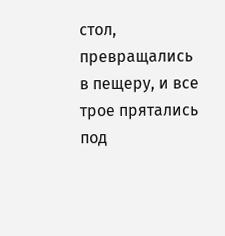стол, превращались в пещеру, и все трое прятались под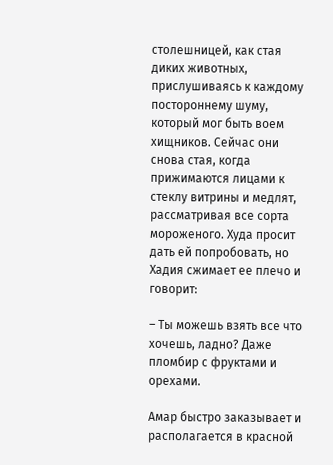столешницей, как стая диких животных, прислушиваясь к каждому постороннему шуму, который мог быть воем хищников. Сейчас они снова стая, когда прижимаются лицами к стеклу витрины и медлят, рассматривая все сорта мороженого. Худа просит дать ей попробовать, но Хадия сжимает ее плечо и говорит:

– Ты можешь взять все что хочешь, ладно? Даже пломбир с фруктами и орехами.

Амар быстро заказывает и располагается в красной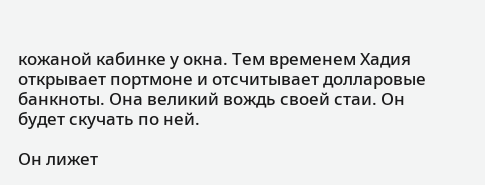кожаной кабинке у окна. Тем временем Хадия открывает портмоне и отсчитывает долларовые банкноты. Она великий вождь своей стаи. Он будет скучать по ней.

Он лижет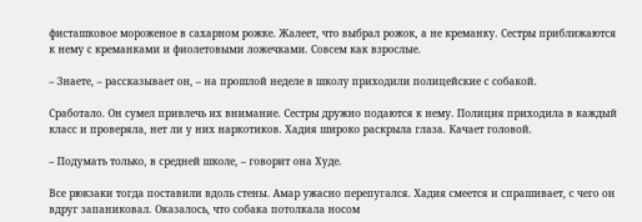фисташковое мороженое в сахарном рожке. Жалеет, что выбрал рожок, а не креманку. Сестры приближаются к нему с креманками и фиолетовыми ложечками. Совсем как взрослые.

– Знаете, – рассказывает он, – на прошлой неделе в школу приходили полицейские с собакой.

Сработало. Он сумел привлечь их внимание. Сестры дружно подаются к нему. Полиция приходила в каждый класс и проверяла, нет ли у них наркотиков. Хадия широко раскрыла глаза. Качает головой.

– Подумать только, в средней школе, – говорит она Худе.

Все рюкзаки тогда поставили вдоль стены. Амар ужасно перепугался. Хадия смеется и спрашивает, с чего он вдруг запаниковал. Оказалось, что собака потолкала носом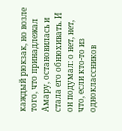каждый рюкзак, но возле того, что принадлежал Амару, остановилась и стала его обнюхивать. И он подумал: о нет, нет, что, если кто‐то из одноклассников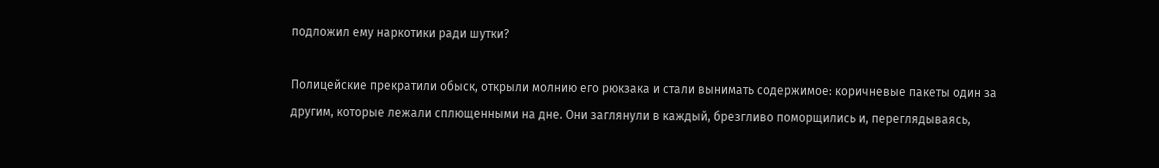подложил ему наркотики ради шутки?

Полицейские прекратили обыск, открыли молнию его рюкзака и стали вынимать содержимое: коричневые пакеты один за другим, которые лежали сплющенными на дне. Они заглянули в каждый, брезгливо поморщились и, переглядываясь,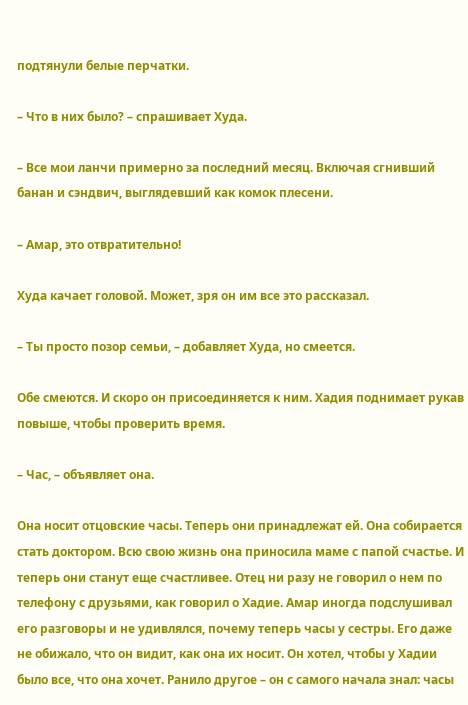подтянули белые перчатки.

– Что в них было? – спрашивает Худа.

– Все мои ланчи примерно за последний месяц. Включая сгнивший банан и сэндвич, выглядевший как комок плесени.

– Амар, это отвратительно!

Худа качает головой. Может, зря он им все это рассказал.

– Ты просто позор семьи, – добавляет Худа, но смеется.

Обе смеются. И скоро он присоединяется к ним. Хадия поднимает рукав повыше, чтобы проверить время.

– Час, – объявляет она.

Она носит отцовские часы. Теперь они принадлежат ей. Она собирается стать доктором. Всю свою жизнь она приносила маме с папой счастье. И теперь они станут еще счастливее. Отец ни разу не говорил о нем по телефону с друзьями, как говорил о Хадие. Амар иногда подслушивал его разговоры и не удивлялся, почему теперь часы у сестры. Его даже не обижало, что он видит, как она их носит. Он хотел, чтобы у Хадии было все, что она хочет. Ранило другое – он с самого начала знал: часы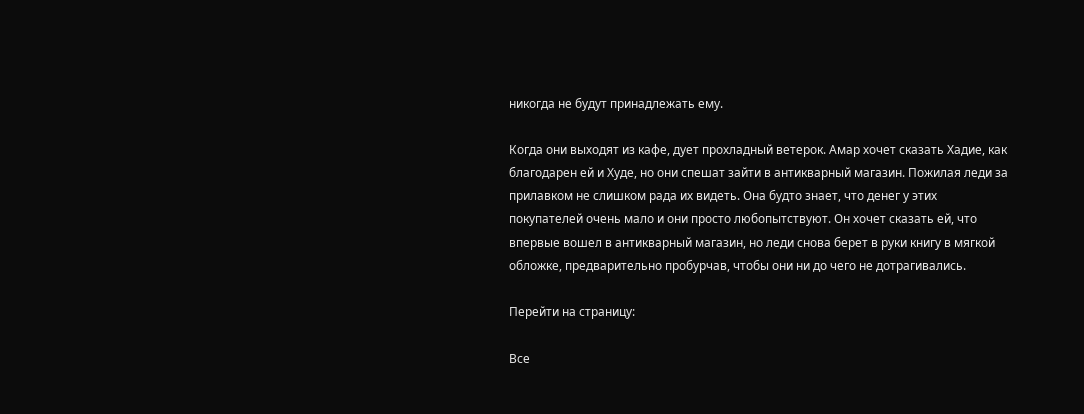никогда не будут принадлежать ему.

Когда они выходят из кафе, дует прохладный ветерок. Амар хочет сказать Хадие, как благодарен ей и Худе, но они спешат зайти в антикварный магазин. Пожилая леди за прилавком не слишком рада их видеть. Она будто знает, что денег у этих покупателей очень мало и они просто любопытствуют. Он хочет сказать ей, что впервые вошел в антикварный магазин, но леди снова берет в руки книгу в мягкой обложке, предварительно пробурчав, чтобы они ни до чего не дотрагивались.

Перейти на страницу:

Все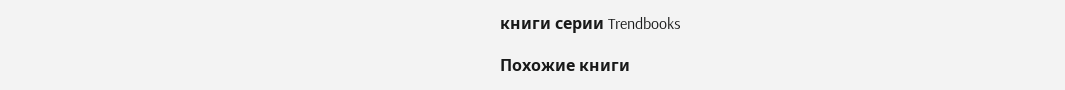книги серии Trendbooks

Похожие книги